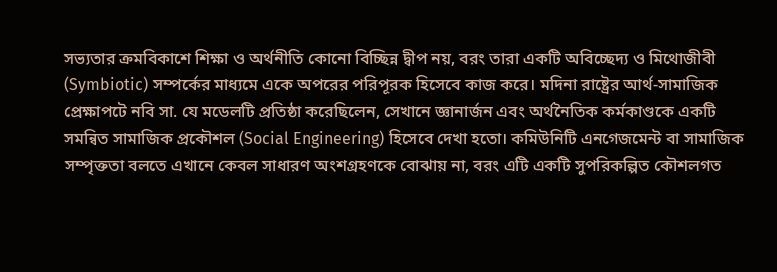সভ্যতার ক্রমবিকাশে শিক্ষা ও অর্থনীতি কোনো বিচ্ছিন্ন দ্বীপ নয়, বরং তারা একটি অবিচ্ছেদ্য ও মিথোজীবী (Symbiotic) সম্পর্কের মাধ্যমে একে অপরের পরিপূরক হিসেবে কাজ করে। মদিনা রাষ্ট্রের আর্থ-সামাজিক প্রেক্ষাপটে নবি সা. যে মডেলটি প্রতিষ্ঠা করেছিলেন, সেখানে জ্ঞানার্জন এবং অর্থনৈতিক কর্মকাণ্ডকে একটি সমন্বিত সামাজিক প্রকৌশল (Social Engineering) হিসেবে দেখা হতো। কমিউনিটি এনগেজমেন্ট বা সামাজিক সম্পৃক্ততা বলতে এখানে কেবল সাধারণ অংশগ্রহণকে বোঝায় না, বরং এটি একটি সুপরিকল্পিত কৌশলগত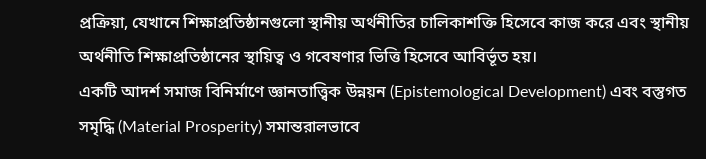প্রক্রিয়া, যেখানে শিক্ষাপ্রতিষ্ঠানগুলো স্থানীয় অর্থনীতির চালিকাশক্তি হিসেবে কাজ করে এবং স্থানীয় অর্থনীতি শিক্ষাপ্রতিষ্ঠানের স্থায়িত্ব ও গবেষণার ভিত্তি হিসেবে আবির্ভূত হয়।
একটি আদর্শ সমাজ বিনির্মাণে জ্ঞানতাত্ত্বিক উন্নয়ন (Epistemological Development) এবং বস্তুগত সমৃদ্ধি (Material Prosperity) সমান্তরালভাবে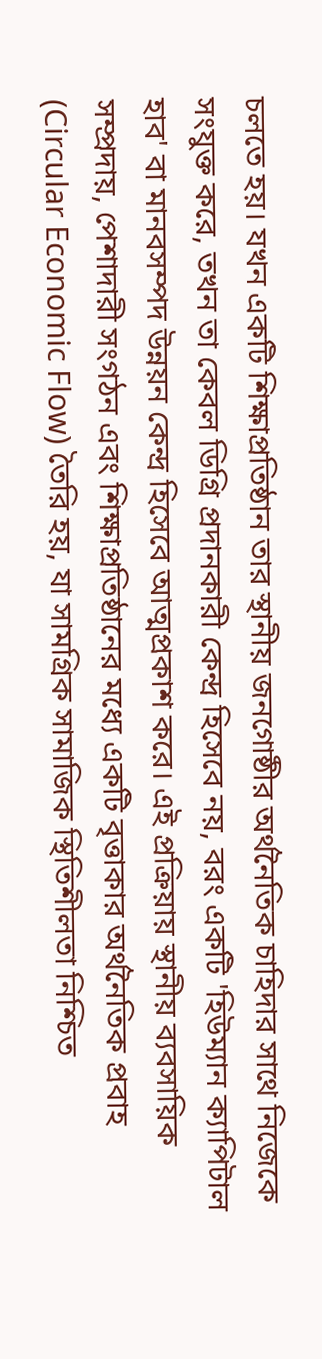চলতে হয়। যখন একটি শিক্ষাপ্রতিষ্ঠান তার স্থানীয় জনগোষ্ঠীর অর্থনৈতিক চাহিদার সাথে নিজেকে সংযুক্ত করে, তখন তা কেবল ডিগ্রি প্রদানকারী কেন্দ্র হিসেবে নয়, বরং একটি 'হিউম্যান ক্যাপিটাল হাব' বা মানবসম্পদ উন্নয়ন কেন্দ্র হিসেবে আত্মপ্রকাশ করে। এই প্রক্রিয়ায় স্থানীয় ব্যবসায়িক সম্প্রদায়, পেশাদারী সংগঠন এবং শিক্ষাপ্রতিষ্ঠানের মধ্যে একটি বৃত্তাকার অর্থনৈতিক প্রবাহ (Circular Economic Flow) তৈরি হয়, যা সামগ্রিক সামাজিক স্থিতিশীলতা নিশ্চিত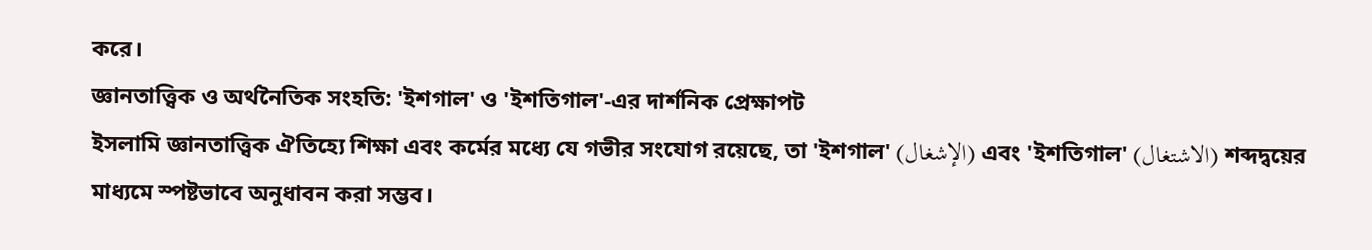করে।
জ্ঞানতাত্ত্বিক ও অর্থনৈতিক সংহতি: 'ইশগাল' ও 'ইশতিগাল'-এর দার্শনিক প্রেক্ষাপট
ইসলামি জ্ঞানতাত্ত্বিক ঐতিহ্যে শিক্ষা এবং কর্মের মধ্যে যে গভীর সংযোগ রয়েছে, তা 'ইশগাল' (الإشغال) এবং 'ইশতিগাল' (الاشتغال) শব্দদ্বয়ের মাধ্যমে স্পষ্টভাবে অনুধাবন করা সম্ভব।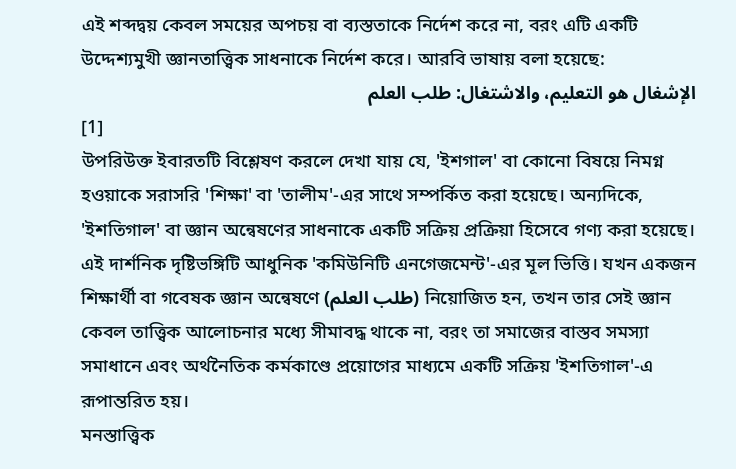এই শব্দদ্বয় কেবল সময়ের অপচয় বা ব্যস্ততাকে নির্দেশ করে না, বরং এটি একটি উদ্দেশ্যমুখী জ্ঞানতাত্ত্বিক সাধনাকে নির্দেশ করে। আরবি ভাষায় বলা হয়েছে:
الإشغال هو التعليم، والاشتغال: طلب العلم
[1]
উপরিউক্ত ইবারতটি বিশ্লেষণ করলে দেখা যায় যে, 'ইশগাল' বা কোনো বিষয়ে নিমগ্ন হওয়াকে সরাসরি 'শিক্ষা' বা 'তালীম'-এর সাথে সম্পর্কিত করা হয়েছে। অন্যদিকে, 'ইশতিগাল' বা জ্ঞান অন্বেষণের সাধনাকে একটি সক্রিয় প্রক্রিয়া হিসেবে গণ্য করা হয়েছে। এই দার্শনিক দৃষ্টিভঙ্গিটি আধুনিক 'কমিউনিটি এনগেজমেন্ট'-এর মূল ভিত্তি। যখন একজন শিক্ষার্থী বা গবেষক জ্ঞান অন্বেষণে (طلب العلم) নিয়োজিত হন, তখন তার সেই জ্ঞান কেবল তাত্ত্বিক আলোচনার মধ্যে সীমাবদ্ধ থাকে না, বরং তা সমাজের বাস্তব সমস্যা সমাধানে এবং অর্থনৈতিক কর্মকাণ্ডে প্রয়োগের মাধ্যমে একটি সক্রিয় 'ইশতিগাল'-এ রূপান্তরিত হয়।
মনস্তাত্ত্বিক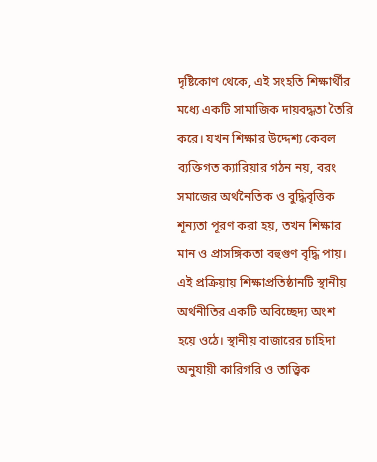দৃষ্টিকোণ থেকে, এই সংহতি শিক্ষার্থীর মধ্যে একটি সামাজিক দায়বদ্ধতা তৈরি করে। যখন শিক্ষার উদ্দেশ্য কেবল ব্যক্তিগত ক্যারিয়ার গঠন নয়, বরং সমাজের অর্থনৈতিক ও বুদ্ধিবৃত্তিক শূন্যতা পূরণ করা হয়, তখন শিক্ষার মান ও প্রাসঙ্গিকতা বহুগুণ বৃদ্ধি পায়। এই প্রক্রিয়ায় শিক্ষাপ্রতিষ্ঠানটি স্থানীয় অর্থনীতির একটি অবিচ্ছেদ্য অংশ হয়ে ওঠে। স্থানীয় বাজারের চাহিদা অনুযায়ী কারিগরি ও তাত্ত্বিক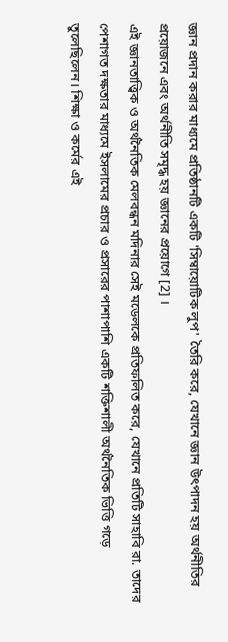জ্ঞান প্রদান করার মাধ্যমে প্রতিষ্ঠানটি একটি 'সিম্বায়োটিক লুপ' তৈরি করে, যেখানে জ্ঞান উৎপাদন হয় অর্থনীতির প্রয়োজনে এবং অর্থনীতি সমৃদ্ধ হয় জ্ঞানের প্রয়োগে [2] ।
এই জ্ঞানতাত্ত্বিক ও অর্থনৈতিক মেলবন্ধন মদিনার সেই মডেলকে প্রতিফলিত করে, যেখানে প্রতিটি সাহাবি রা. তাদের পেশাগত দক্ষতার মাধ্যমে ইসলামের প্রচার ও প্রসারের পাশাপাশি একটি শক্তিশালী অর্থনৈতিক ভিত্তি গড়ে তুলেছিলেন। শিক্ষা ও কর্মের এই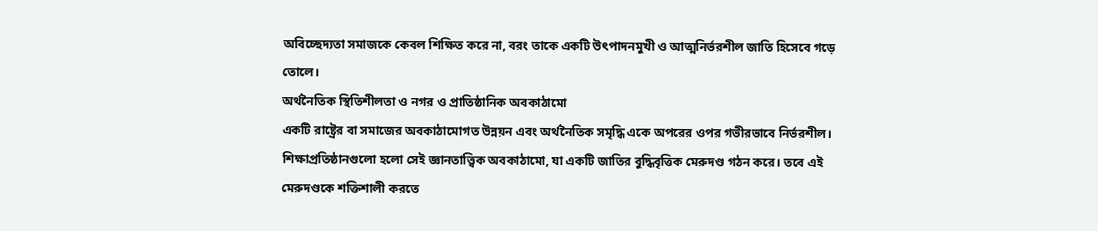অবিচ্ছেদ্যতা সমাজকে কেবল শিক্ষিত করে না, বরং তাকে একটি উৎপাদনমুখী ও আত্মনির্ভরশীল জাতি হিসেবে গড়ে তোলে।
অর্থনৈতিক স্থিতিশীলতা ও নগর ও প্রাতিষ্ঠানিক অবকাঠামো
একটি রাষ্ট্রের বা সমাজের অবকাঠামোগত উন্নয়ন এবং অর্থনৈতিক সমৃদ্ধি একে অপরের ওপর গভীরভাবে নির্ভরশীল। শিক্ষাপ্রতিষ্ঠানগুলো হলো সেই জ্ঞানতাত্ত্বিক অবকাঠামো, যা একটি জাতির বুদ্ধিবৃত্তিক মেরুদণ্ড গঠন করে। তবে এই মেরুদণ্ডকে শক্তিশালী করতে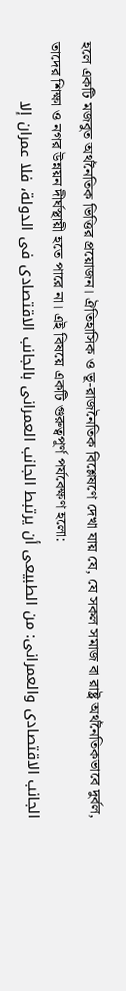হলে একটি মজবুত অর্থনৈতিক ভিত্তির প্রয়োজন। ঐতিহাসিক ও ভূ-রাজনৈতিক বিশ্লেষণে দেখা যায় যে, যে সকল সমাজ বা রাষ্ট্র অর্থনৈতিকভাবে দুর্বল, তাদের শিক্ষা ও নগর উন্নয়ন দীর্ঘস্থায়ী হতে পারে না। এই বিষয়ে একটি গুরুত্বপূর্ণ পর্যবেক্ষণ হলো:
الجانب الاقتصادى والعمرانى: من الطبيعى أن يرتبط الجانب العمرانى بالجانب الاقتصادى فى الدولة، فلا عمران إلا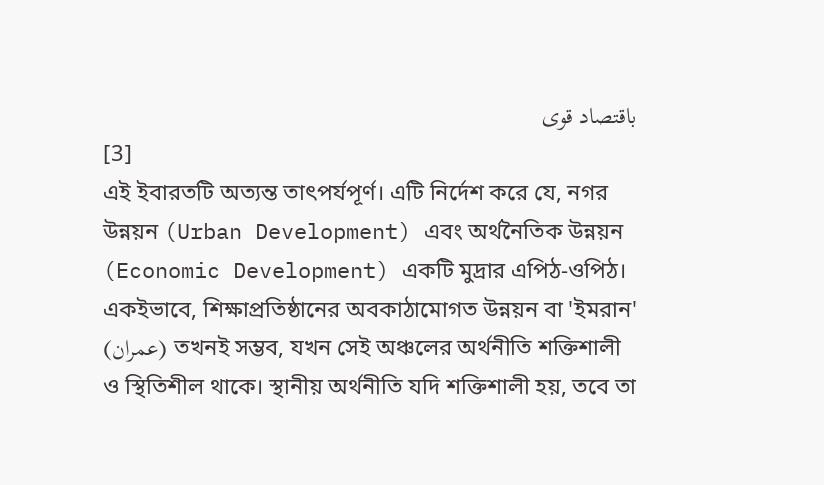باقتصاد قوى
[3]
এই ইবারতটি অত্যন্ত তাৎপর্যপূর্ণ। এটি নির্দেশ করে যে, নগর উন্নয়ন (Urban Development) এবং অর্থনৈতিক উন্নয়ন (Economic Development) একটি মুদ্রার এপিঠ-ওপিঠ। একইভাবে, শিক্ষাপ্রতিষ্ঠানের অবকাঠামোগত উন্নয়ন বা 'ইমরান' (عمران) তখনই সম্ভব, যখন সেই অঞ্চলের অর্থনীতি শক্তিশালী ও স্থিতিশীল থাকে। স্থানীয় অর্থনীতি যদি শক্তিশালী হয়, তবে তা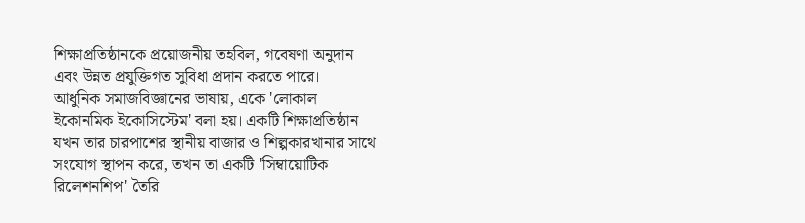শিক্ষাপ্রতিষ্ঠানকে প্রয়োজনীয় তহবিল, গবেষণা অনুদান এবং উন্নত প্রযুক্তিগত সুবিধা প্রদান করতে পারে।
আধুনিক সমাজবিজ্ঞানের ভাষায়, একে 'লোকাল ইকোনমিক ইকোসিস্টেম' বলা হয়। একটি শিক্ষাপ্রতিষ্ঠান যখন তার চারপাশের স্থানীয় বাজার ও শিল্পকারখানার সাথে সংযোগ স্থাপন করে, তখন তা একটি 'সিম্বায়োটিক রিলেশনশিপ' তৈরি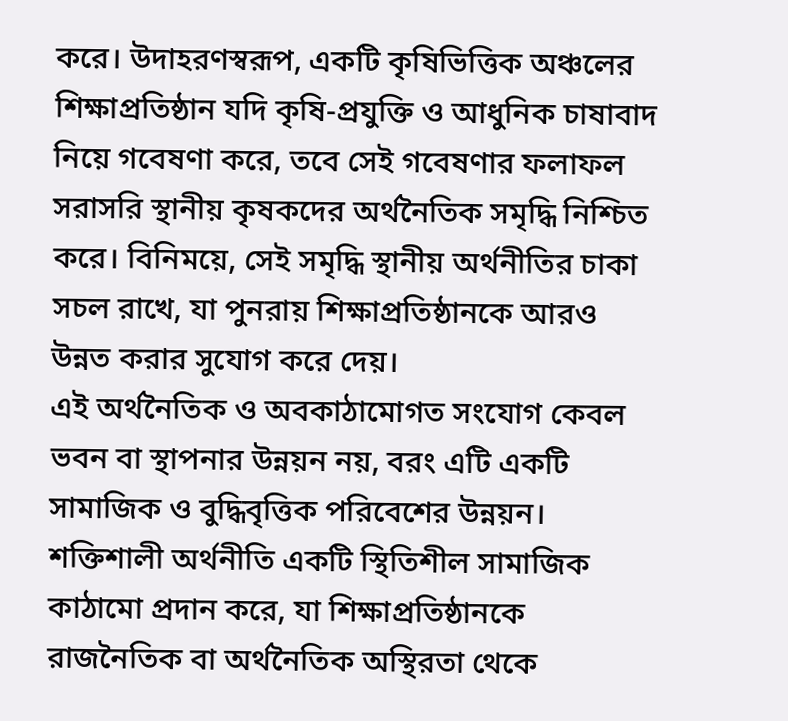করে। উদাহরণস্বরূপ, একটি কৃষিভিত্তিক অঞ্চলের শিক্ষাপ্রতিষ্ঠান যদি কৃষি-প্রযুক্তি ও আধুনিক চাষাবাদ নিয়ে গবেষণা করে, তবে সেই গবেষণার ফলাফল সরাসরি স্থানীয় কৃষকদের অর্থনৈতিক সমৃদ্ধি নিশ্চিত করে। বিনিময়ে, সেই সমৃদ্ধি স্থানীয় অর্থনীতির চাকা সচল রাখে, যা পুনরায় শিক্ষাপ্রতিষ্ঠানকে আরও উন্নত করার সুযোগ করে দেয়।
এই অর্থনৈতিক ও অবকাঠামোগত সংযোগ কেবল ভবন বা স্থাপনার উন্নয়ন নয়, বরং এটি একটি সামাজিক ও বুদ্ধিবৃত্তিক পরিবেশের উন্নয়ন। শক্তিশালী অর্থনীতি একটি স্থিতিশীল সামাজিক কাঠামো প্রদান করে, যা শিক্ষাপ্রতিষ্ঠানকে রাজনৈতিক বা অর্থনৈতিক অস্থিরতা থেকে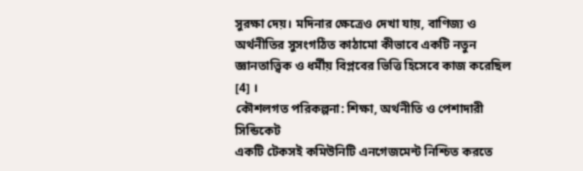সুরক্ষা দেয়। মদিনার ক্ষেত্রেও দেখা যায়, বাণিজ্য ও অর্থনীতির সুসংগঠিত কাঠামো কীভাবে একটি নতুন জ্ঞানতাত্ত্বিক ও ধর্মীয় বিপ্লবের ভিত্তি হিসেবে কাজ করেছিল [4] ।
কৌশলগত পরিকল্পনা: শিক্ষা, অর্থনীতি ও পেশাদারী সিন্ডিকেট
একটি টেকসই কমিউনিটি এনগেজমেন্ট নিশ্চিত করতে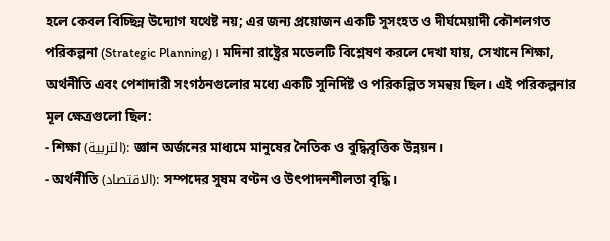হলে কেবল বিচ্ছিন্ন উদ্যোগ যথেষ্ট নয়; এর জন্য প্রয়োজন একটি সুসংহত ও দীর্ঘমেয়াদী কৌশলগত পরিকল্পনা (Strategic Planning)। মদিনা রাষ্ট্রের মডেলটি বিশ্লেষণ করলে দেখা যায়, সেখানে শিক্ষা, অর্থনীতি এবং পেশাদারী সংগঠনগুলোর মধ্যে একটি সুনির্দিষ্ট ও পরিকল্পিত সমন্বয় ছিল। এই পরিকল্পনার মূল ক্ষেত্রগুলো ছিল:
- শিক্ষা (التربية): জ্ঞান অর্জনের মাধ্যমে মানুষের নৈতিক ও বুদ্ধিবৃত্তিক উন্নয়ন।
- অর্থনীতি (الاقتصاد): সম্পদের সুষম বণ্টন ও উৎপাদনশীলতা বৃদ্ধি।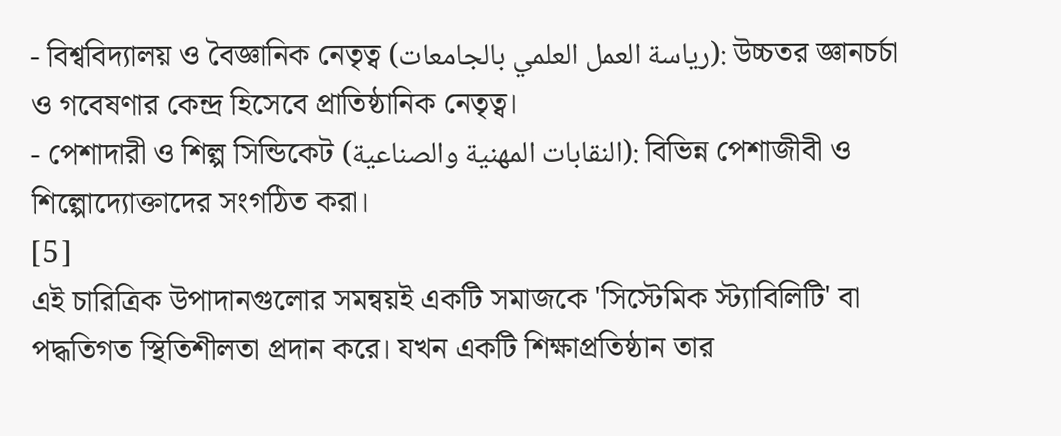- বিশ্ববিদ্যালয় ও বৈজ্ঞানিক নেতৃত্ব (رياسة العمل العلمي بالجامعات): উচ্চতর জ্ঞানচর্চা ও গবেষণার কেন্দ্র হিসেবে প্রাতিষ্ঠানিক নেতৃত্ব।
- পেশাদারী ও শিল্প সিন্ডিকেট (النقابات المهنية والصناعية): বিভিন্ন পেশাজীবী ও শিল্পোদ্যোক্তাদের সংগঠিত করা।
[5]
এই চারিত্রিক উপাদানগুলোর সমন্বয়ই একটি সমাজকে 'সিস্টেমিক স্ট্যাবিলিটি' বা পদ্ধতিগত স্থিতিশীলতা প্রদান করে। যখন একটি শিক্ষাপ্রতিষ্ঠান তার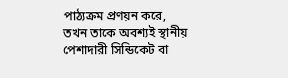পাঠ্যক্রম প্রণয়ন করে, তখন তাকে অবশ্যই স্থানীয় পেশাদারী সিন্ডিকেট বা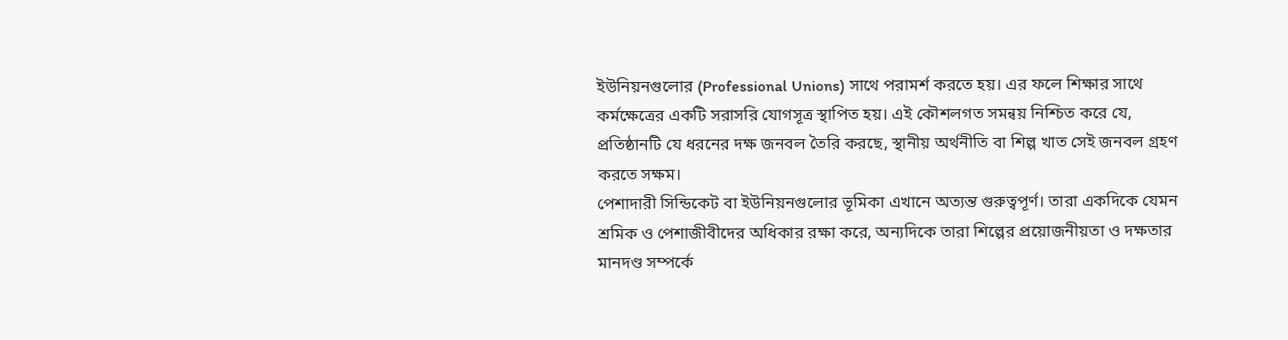ইউনিয়নগুলোর (Professional Unions) সাথে পরামর্শ করতে হয়। এর ফলে শিক্ষার সাথে কর্মক্ষেত্রের একটি সরাসরি যোগসূত্র স্থাপিত হয়। এই কৌশলগত সমন্বয় নিশ্চিত করে যে, প্রতিষ্ঠানটি যে ধরনের দক্ষ জনবল তৈরি করছে, স্থানীয় অর্থনীতি বা শিল্প খাত সেই জনবল গ্রহণ করতে সক্ষম।
পেশাদারী সিন্ডিকেট বা ইউনিয়নগুলোর ভূমিকা এখানে অত্যন্ত গুরুত্বপূর্ণ। তারা একদিকে যেমন শ্রমিক ও পেশাজীবীদের অধিকার রক্ষা করে, অন্যদিকে তারা শিল্পের প্রয়োজনীয়তা ও দক্ষতার মানদণ্ড সম্পর্কে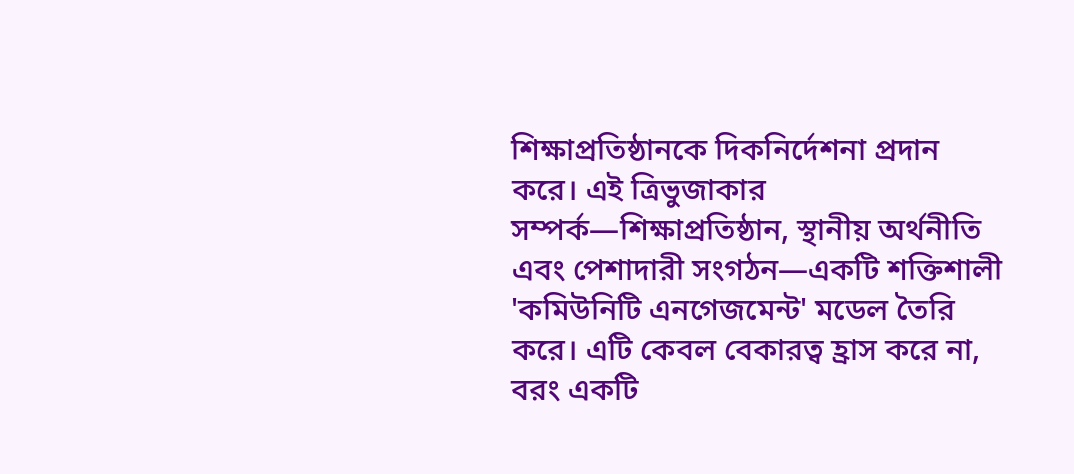শিক্ষাপ্রতিষ্ঠানকে দিকনির্দেশনা প্রদান করে। এই ত্রিভুজাকার সম্পর্ক—শিক্ষাপ্রতিষ্ঠান, স্থানীয় অর্থনীতি এবং পেশাদারী সংগঠন—একটি শক্তিশালী 'কমিউনিটি এনগেজমেন্ট' মডেল তৈরি করে। এটি কেবল বেকারত্ব হ্রাস করে না, বরং একটি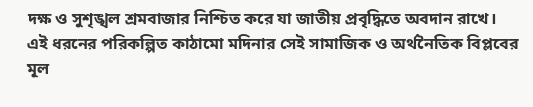দক্ষ ও সুশৃঙ্খল শ্রমবাজার নিশ্চিত করে যা জাতীয় প্রবৃদ্ধিতে অবদান রাখে।
এই ধরনের পরিকল্পিত কাঠামো মদিনার সেই সামাজিক ও অর্থনৈতিক বিপ্লবের মূল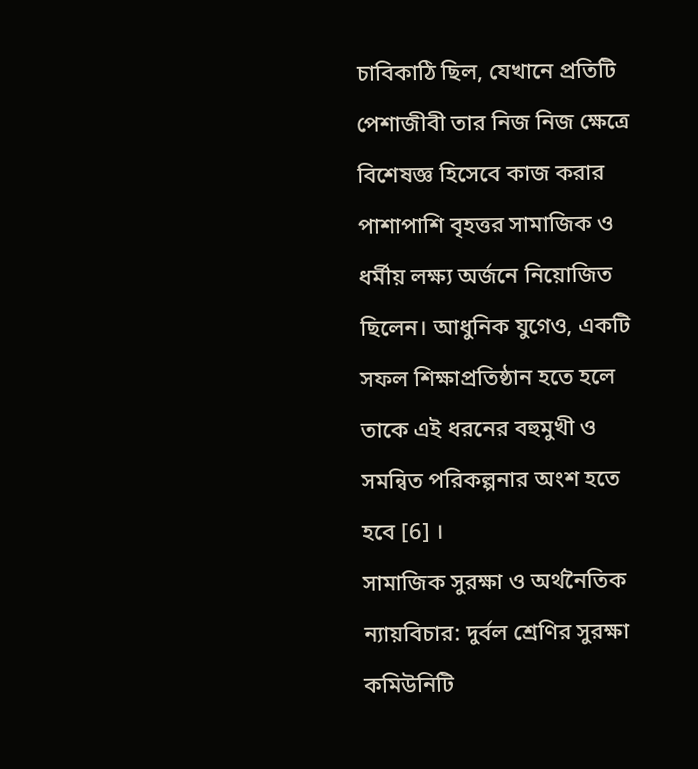চাবিকাঠি ছিল, যেখানে প্রতিটি পেশাজীবী তার নিজ নিজ ক্ষেত্রে বিশেষজ্ঞ হিসেবে কাজ করার পাশাপাশি বৃহত্তর সামাজিক ও ধর্মীয় লক্ষ্য অর্জনে নিয়োজিত ছিলেন। আধুনিক যুগেও, একটি সফল শিক্ষাপ্রতিষ্ঠান হতে হলে তাকে এই ধরনের বহুমুখী ও সমন্বিত পরিকল্পনার অংশ হতে হবে [6] ।
সামাজিক সুরক্ষা ও অর্থনৈতিক ন্যায়বিচার: দুর্বল শ্রেণির সুরক্ষা
কমিউনিটি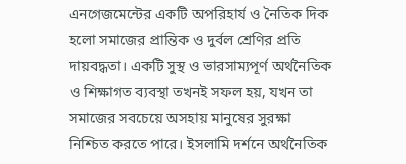এনগেজমেন্টের একটি অপরিহার্য ও নৈতিক দিক হলো সমাজের প্রান্তিক ও দুর্বল শ্রেণির প্রতি দায়বদ্ধতা। একটি সুস্থ ও ভারসাম্যপূর্ণ অর্থনৈতিক ও শিক্ষাগত ব্যবস্থা তখনই সফল হয়, যখন তা সমাজের সবচেয়ে অসহায় মানুষের সুরক্ষা নিশ্চিত করতে পারে। ইসলামি দর্শনে অর্থনৈতিক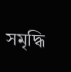সমৃদ্ধি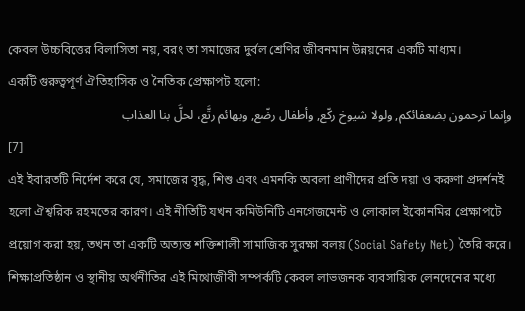কেবল উচ্চবিত্তের বিলাসিতা নয়, বরং তা সমাজের দুর্বল শ্রেণির জীবনমান উন্নয়নের একটি মাধ্যম।
একটি গুরুত্বপূর্ণ ঐতিহাসিক ও নৈতিক প্রেক্ষাপট হলো:
وإنما ترحمون بضعفائكم, ولولا شيوخ ركّع, وأطفال رضّع, وبهائم رتَّع، لحلَّ بنا العذاب
[7]
এই ইবারতটি নির্দেশ করে যে, সমাজের বৃদ্ধ, শিশু এবং এমনকি অবলা প্রাণীদের প্রতি দয়া ও করুণা প্রদর্শনই হলো ঐশ্বরিক রহমতের কারণ। এই নীতিটি যখন কমিউনিটি এনগেজমেন্ট ও লোকাল ইকোনমির প্রেক্ষাপটে প্রয়োগ করা হয়, তখন তা একটি অত্যন্ত শক্তিশালী সামাজিক সুরক্ষা বলয় (Social Safety Net) তৈরি করে। শিক্ষাপ্রতিষ্ঠান ও স্থানীয় অর্থনীতির এই মিথোজীবী সম্পর্কটি কেবল লাভজনক ব্যবসায়িক লেনদেনের মধ্যে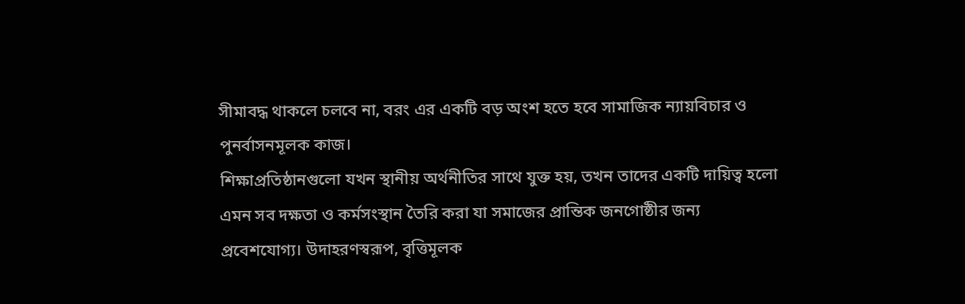সীমাবদ্ধ থাকলে চলবে না, বরং এর একটি বড় অংশ হতে হবে সামাজিক ন্যায়বিচার ও পুনর্বাসনমূলক কাজ।
শিক্ষাপ্রতিষ্ঠানগুলো যখন স্থানীয় অর্থনীতির সাথে যুক্ত হয়, তখন তাদের একটি দায়িত্ব হলো এমন সব দক্ষতা ও কর্মসংস্থান তৈরি করা যা সমাজের প্রান্তিক জনগোষ্ঠীর জন্য প্রবেশযোগ্য। উদাহরণস্বরূপ, বৃত্তিমূলক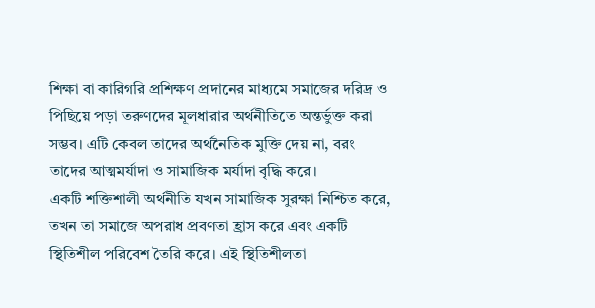শিক্ষা বা কারিগরি প্রশিক্ষণ প্রদানের মাধ্যমে সমাজের দরিদ্র ও পিছিয়ে পড়া তরুণদের মূলধারার অর্থনীতিতে অন্তর্ভুক্ত করা সম্ভব। এটি কেবল তাদের অর্থনৈতিক মুক্তি দেয় না, বরং তাদের আত্মমর্যাদা ও সামাজিক মর্যাদা বৃদ্ধি করে।
একটি শক্তিশালী অর্থনীতি যখন সামাজিক সুরক্ষা নিশ্চিত করে, তখন তা সমাজে অপরাধ প্রবণতা হ্রাস করে এবং একটি স্থিতিশীল পরিবেশ তৈরি করে। এই স্থিতিশীলতা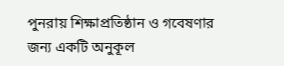পুনরায় শিক্ষাপ্রতিষ্ঠান ও গবেষণার জন্য একটি অনুকূল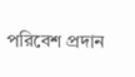পরিবেশ প্রদান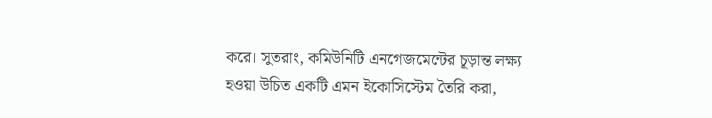করে। সুতরাং, কমিউনিটি এনগেজমেন্টের চূড়ান্ত লক্ষ্য হওয়া উচিত একটি এমন ইকোসিস্টেম তৈরি করা,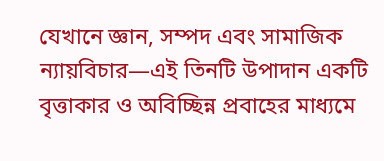যেখানে জ্ঞান, সম্পদ এবং সামাজিক ন্যায়বিচার—এই তিনটি উপাদান একটি বৃত্তাকার ও অবিচ্ছিন্ন প্রবাহের মাধ্যমে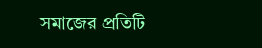সমাজের প্রতিটি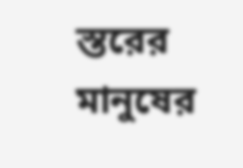স্তরের মানুষের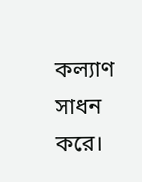কল্যাণ সাধন করে।